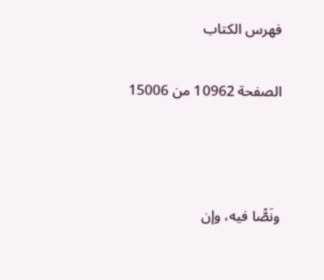فهرس الكتاب

الصفحة 10962 من 15006



ونَصًّا فيه، وإن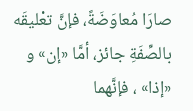صارَا مُعاوَضَةً، فإنَّ تعْليقَه بالصِّفَةِ جائز، أمَّا «إن» و «إذا» ، فإنَّهما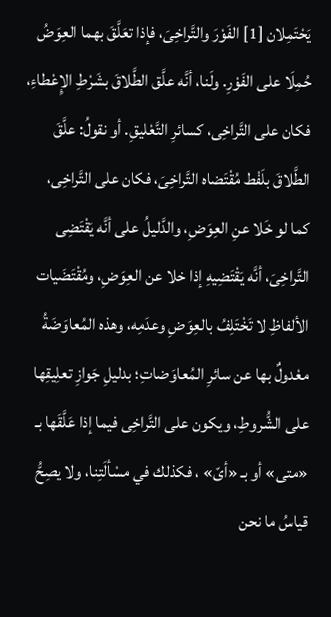يَحْتَمِلان [1] الفَوْرَ والتَّراخِىَ، فإذا تعَلَّقَ بهما العِوَضُ حُمِلَا على الفَوْرِ. ولَنا، أنَّه علَّق الطَّلاقَ بشَرْطِ الإِعْطاءِ، فكان على التَّراخِى، كسائرِ التَّعْليقِ. أو نقولُ: علَّقَ الطَّلاقَ بلَفْط مُقْتَضاه التَّراخِىَ، فكان على التَّراخِى، كما لو خَلا عنِ العِوَضِ، والدَّليلُ على أنَّه يَقْتَضِى التَّراخِىَ، أنَّه يَقْتَضِيهِ إذا خلا عن العِوَضِ، ومُقْتَضَيات الألفاظِ لا تَخْتَلِفُ بالعِوَضِ وعدَمِه، وهذه المُعاوَضَةُ معْدولٌ بها عن سائرِ المُعاوَضاتِ؛ بدليلِ جَوازِ تعلِيقِها على الشُّروطِ، ويكون على التَّراخِى فيما إذا عَلَّقَها بـ «متى» أو بـ «أىّ» ، فكذلك في مسْألَتِنا، ولا يصِحُّ قياسُ ما نحن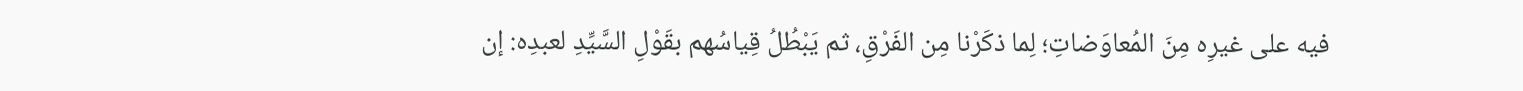فيه على غيرِه مِنَ المُعاوَضاتِ؛ لِما ذكَرْنا مِن الفَرْقِ، ثم يَبْطُلُ قِياسُهم بقَوْلِ السَّيِّدِ لعبدِه: إن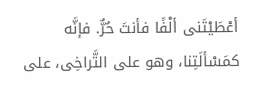أعْطَيْتَنى ألْفًا فأنتَ حُرٌّ. فإنَّه كمَسْألَتِنا، وهو على التَّراخِى، على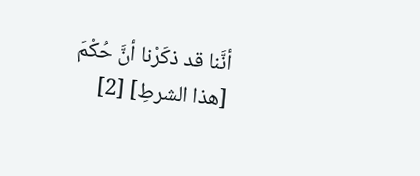أنَّنا قد ذكَرْنا أنَّ حُكْمَ [هذا الشرطِ] [2]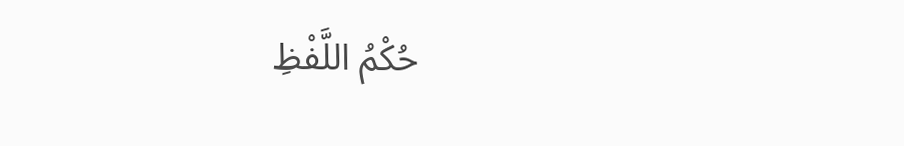حُكْمُ اللَّفْظِ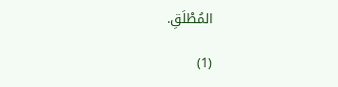المُطْلَقِ.

(1)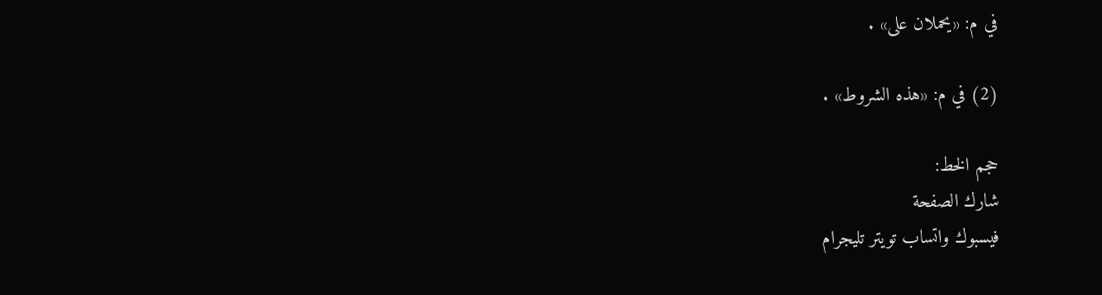في م: «يحملان على» .

(2) في م: «هذه الشروط» .

حجم الخط:
شارك الصفحة
فيسبوك واتساب تويتر تليجرام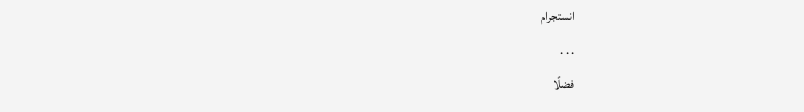انستجرام
. . .
فضلًا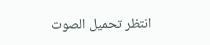انتظر تحميل الصوت